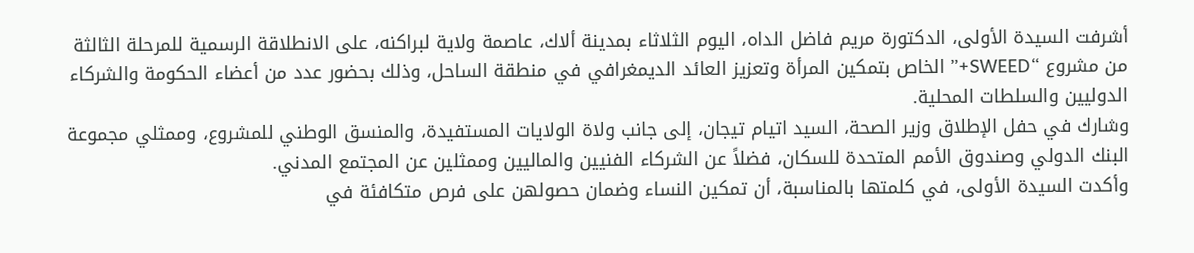أشرفت السيدة الأولى، الدكتورة مريم فاضل الداه، اليوم الثلاثاء بمدينة ألاك، عاصمة ولاية لبراكنه، على الانطلاقة الرسمية للمرحلة الثالثة من مشروع “SWEED+” الخاص بتمكين المرأة وتعزيز العائد الديمغرافي في منطقة الساحل، وذلك بحضور عدد من أعضاء الحكومة والشركاء الدوليين والسلطات المحلية.
وشارك في حفل الإطلاق وزير الصحة، السيد اتيام تيجان، إلى جانب ولاة الولايات المستفيدة، والمنسق الوطني للمشروع، وممثلي مجموعة البنك الدولي وصندوق الأمم المتحدة للسكان، فضلاً عن الشركاء الفنيين والماليين وممثلين عن المجتمع المدني.
وأكدت السيدة الأولى، في كلمتها بالمناسبة، أن تمكين النساء وضمان حصولهن على فرص متكافئة في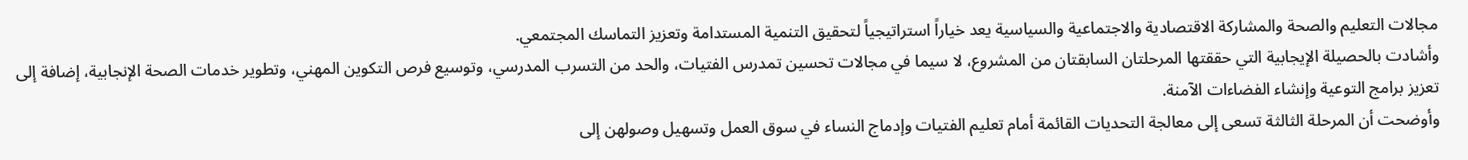مجالات التعليم والصحة والمشاركة الاقتصادية والاجتماعية والسياسية يعد خياراً استراتيجياً لتحقيق التنمية المستدامة وتعزيز التماسك المجتمعي.
وأشادت بالحصيلة الإيجابية التي حققتها المرحلتان السابقتان من المشروع، لا سيما في مجالات تحسين تمدرس الفتيات، والحد من التسرب المدرسي، وتوسيع فرص التكوين المهني، وتطوير خدمات الصحة الإنجابية، إضافة إلى تعزيز برامج التوعية وإنشاء الفضاءات الآمنة.
وأوضحت أن المرحلة الثالثة تسعى إلى معالجة التحديات القائمة أمام تعليم الفتيات وإدماج النساء في سوق العمل وتسهيل وصولهن إلى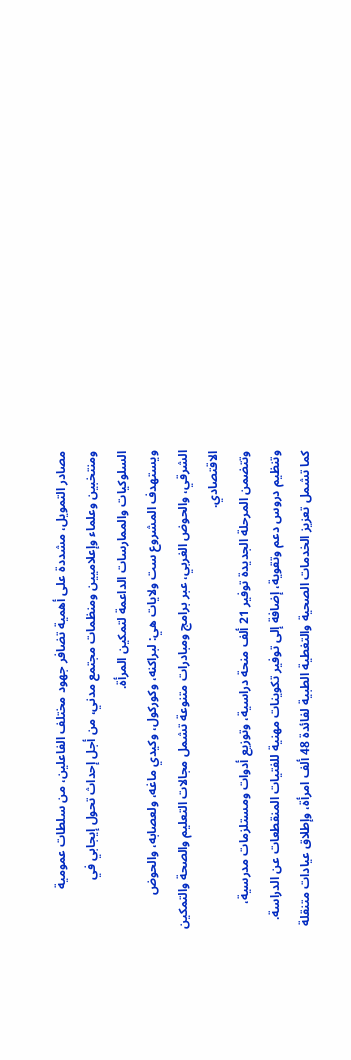مصادر التمويل، مشددة على أهمية تضافر جهود مختلف الفاعلين، من سلطات عمومية ومنتخبين وعلماء وإعلاميين ومنظمات مجتمع مدني، من أجل إحداث تحول إيجابي في السلوكيات والممارسات الداعمة لتمكين المرأة.
ويستهدف المشروع ست ولايات هي: لبراكنه، وكوركول، وكيدي ماغه، ولعصابه، والحوض الشرقي، والحوض الغربي، عبر برامج ومبادرات متنوعة تشمل مجالات التعليم والصحة والتمكين الاقتصادي.
وتتضمن المرحلة الجديدة توفير 21 ألف منحة دراسية، وتوزيع أدوات ومستلزمات مدرسية، وتنظيم دروس دعم وتقوية، إضافة إلى توفير تكوينات مهنية للفتيات المنقطعات عن الدراسة.
كما تشمل تعزيز الخدمات الصحية والتغطية الطبية لفائدة 48 ألف امرأة، وإطلاق عيادات متنقلة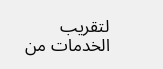لتقريب الخدمات من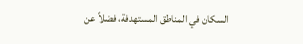السكان في المناطق المستهدفة، فضلاً عن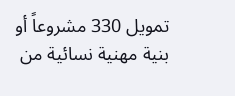تمويل 330 مشروعاً أو بنية مهنية نسائية من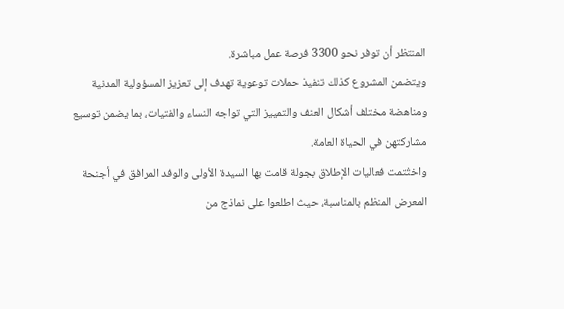المنتظر أن توفر نحو 3300 فرصة عمل مباشرة.
ويتضمن المشروع كذلك تنفيذ حملات توعوية تهدف إلى تعزيز المسؤولية المدنية ومناهضة مختلف أشكال العنف والتمييز التي تواجه النساء والفتيات، بما يضمن توسيع مشاركتهن في الحياة العامة.
واختُتمت فعاليات الإطلاق بجولة قامت بها السيدة الأولى والوفد المرافق في أجنحة المعرض المنظم بالمناسبة، حيث اطلعوا على نماذج من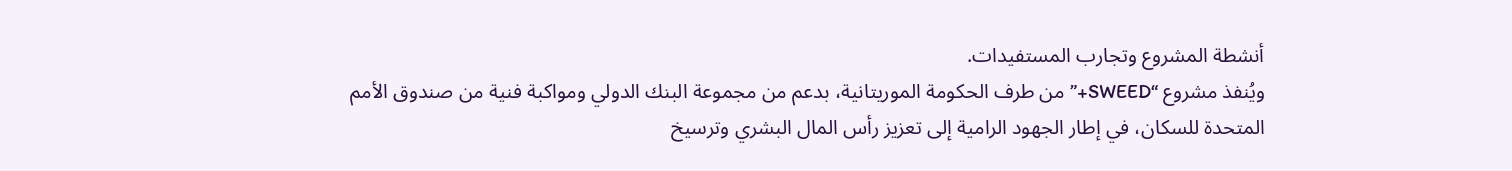أنشطة المشروع وتجارب المستفيدات.
ويُنفذ مشروع “SWEED+” من طرف الحكومة الموريتانية، بدعم من مجموعة البنك الدولي ومواكبة فنية من صندوق الأمم المتحدة للسكان، في إطار الجهود الرامية إلى تعزيز رأس المال البشري وترسيخ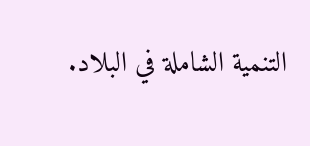التنمية الشاملة في البلاد.